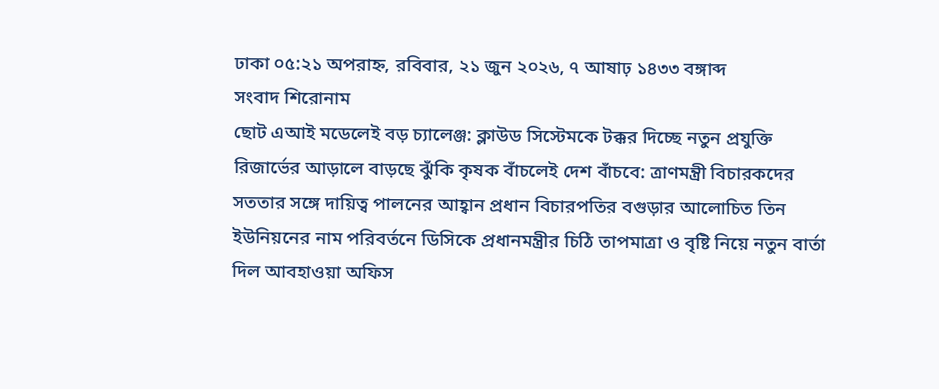ঢাকা ০৫:২১ অপরাহ্ন, রবিবার, ২১ জুন ২০২৬, ৭ আষাঢ় ১৪৩৩ বঙ্গাব্দ
সংবাদ শিরোনাম
ছোট এআই মডেলেই বড় চ্যালেঞ্জ: ক্লাউড সিস্টেমকে টক্কর দিচ্ছে নতুন প্রযুক্তি রিজার্ভের আড়ালে বাড়ছে ঝুঁকি কৃষক বাঁচলেই দেশ বাঁচবে: ত্রাণমন্ত্রী বিচারকদের সততার সঙ্গে দায়িত্ব পালনের আহ্বান প্রধান বিচারপতির বগুড়ার আলোচিত তিন ইউনিয়নের নাম পরিবর্তনে ডিসিকে প্রধানমন্ত্রীর চিঠি তাপমাত্রা ও বৃষ্টি নিয়ে নতুন বার্তা দিল আবহাওয়া অফিস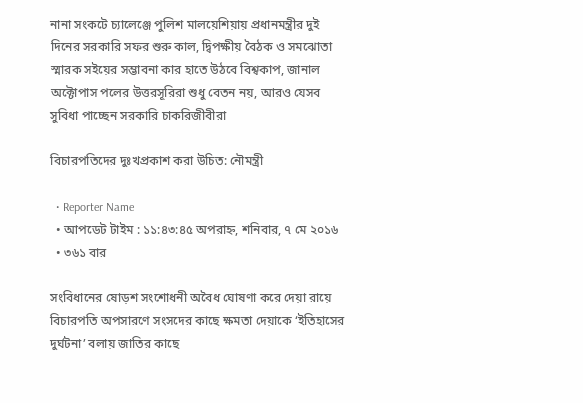নানা সংকটে চ্যালেঞ্জে পুলিশ মালয়েশিয়ায় প্রধানমন্ত্রীর দুই দিনের সরকারি সফর শুরু কাল, দ্বিপক্ষীয় বৈঠক ও সমঝোতা স্মারক সইয়ের সম্ভাবনা কার হাতে উঠবে বিশ্বকাপ, জানাল অক্টোপাস পলের উত্তরসূরিরা শুধু বেতন নয়, আরও যেসব সুবিধা পাচ্ছেন সরকারি চাকরিজীবীরা

বিচারপতিদের দুঃখপ্রকাশ করা উচিত: নৌমন্ত্রী

  • Reporter Name
  • আপডেট টাইম : ১১:৪৩:৪৫ অপরাহ্ন, শনিবার, ৭ মে ২০১৬
  • ৩৬১ বার

সংবিধানের ষোড়শ সংশোধনী অবৈধ ঘোষণা করে দেয়া রায়ে বিচারপতি অপসারণে সংসদের কাছে ক্ষমতা দেয়াকে ‘ইতিহাসের দুর্ঘটনা’ বলায় জাতির কাছে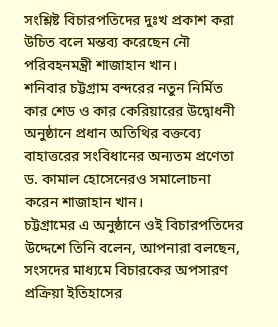সংশ্লিষ্ট বিচারপতিদের দুঃখ প্রকাশ করা উচিত বলে মন্তব্য করেছেন নৌ পরিবহনমন্ত্রী শাজাহান খান।
শনিবার চট্টগ্রাম বন্দরের নতুন নির্মিত কার শেড ও কার কেরিয়ারের উদ্বোধনী অনুষ্ঠানে প্রধান অতিথির বক্তব্যে বাহাত্তরের সংবিধানের অন্যতম প্রণেতা ড. কামাল হোসেনেরও সমালোচনা করেন শাজাহান খান।
চট্টগ্রামের এ অনুষ্ঠানে ওই বিচারপতিদের উদ্দেশে তিনি বলেন, আপনারা বলছেন, সংসদের মাধ্যমে বিচারকের অপসারণ প্রক্রিয়া ইতিহাসের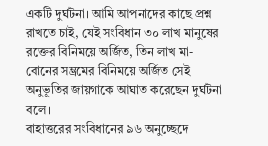একটি দুর্ঘটনা। আমি আপনাদের কাছে প্রশ্ন রাখতে চাই, যেই সংবিধান ৩০ লাখ মানুষের রক্তের বিনিময়ে অর্জিত, তিন লাখ মা-বোনের সম্ভ্রমের বিনিময়ে অর্জিত সেই অনুভূতির জায়গাকে আঘাত করেছেন দুর্ঘটনা বলে।
বাহাত্তরের সংবিধানের ৯৬ অনুচ্ছেদে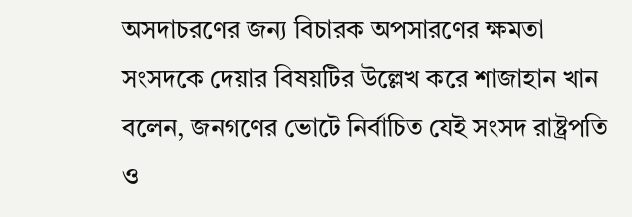অসদাচরণের জন্য বিচারক অপসারণের ক্ষমতা সংসদকে দেয়ার বিষয়টির উল্লেখ করে শাজাহান খান বলেন, জনগণের ভোটে নির্বাচিত যেই সংসদ রাষ্ট্রপতি ও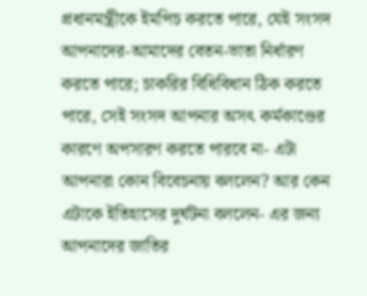প্রধানমন্ত্রীকে ইমপিচ করতে পারে, যেই সংসদ আপনাদের-আমাদের বেতন-ভাতা নির্ধারণ করতে পারে; চাকরির বিধিবিধান ঠিক করতে পারে, সেই সংসদ আপনার অসৎ কর্মকাণ্ডের কারণে অপসারণ করতে পারবে না- এটা আপনারা কোন বিবেচনায় বললেন? আর কেন এটাকে ইতিহাসের দুর্ঘটনা বললেন- এর জন্য আপনাদের জাতির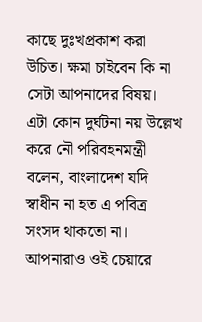কাছে দুঃখপ্রকাশ করা উচিত। ক্ষমা চাইবেন কি না সেটা আপনাদের বিষয়।
এটা কোন দুর্ঘটনা নয় উল্লেখ করে নৌ পরিবহনমন্ত্রী বলেন, বাংলাদেশ যদি স্বাধীন না হত এ পবিত্র সংসদ থাকতো না। আপনারাও ওই চেয়ারে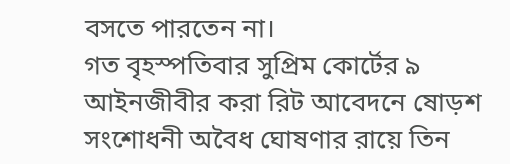বসতে পারতেন না।
গত বৃহস্পতিবার সুপ্রিম কোর্টের ৯ আইনজীবীর করা রিট আবেদনে ষোড়শ সংশোধনী অবৈধ ঘোষণার রায়ে তিন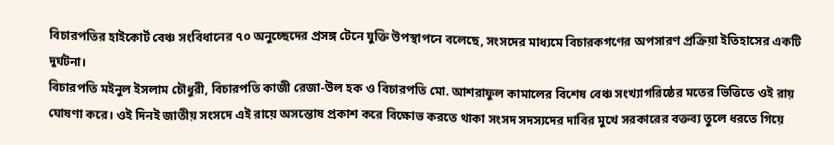বিচারপতির হাইকোর্ট বেঞ্চ সংবিধানের ৭০ অনুচ্ছেদের প্রসঙ্গ টেনে যুক্তি উপস্থাপনে বলেছে, সংসদের মাধ্যমে বিচারকগণের অপসারণ প্রক্রিয়া ইতিহাসের একটি দুর্ঘটনা।
বিচারপতি মইনুল ইসলাম চৌধুরী, বিচারপতি কাজী রেজা-উল হক ও বিচারপতি মো. আশরাফুল কামালের বিশেষ বেঞ্চ সংখ্যাগরিষ্ঠের মতের ভিত্তিতে ওই রায় ঘোষণা করে। ওই দিনই জাতীয় সংসদে এই রায়ে অসন্তোষ প্রকাশ করে বিক্ষোভ করতে থাকা সংসদ সদস্যদের দাবির মুখে সরকারের বক্তব্য তুলে ধরতে গিয়ে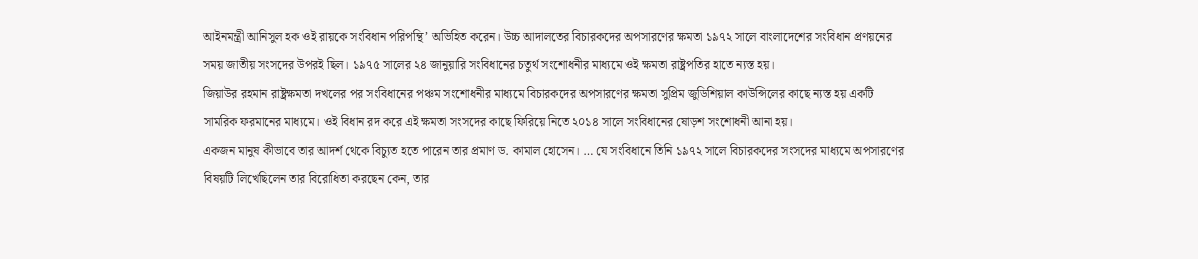আইনমন্ত্রী আনিসুল হক ওই রায়কে সংবিধান পরিপন্থি’ অভিহিত করেন। উচ্চ আদালতের বিচারকদের অপসারণের ক্ষমতা ১৯৭২ সালে বাংলাদেশের সংবিধান প্রণয়নের সময় জাতীয় সংসদের উপরই ছিল। ১৯৭৫ সালের ২৪ জানুয়ারি সংবিধানের চতুর্থ সংশোধনীর মাধ্যমে ওই ক্ষমতা রাষ্ট্রপতির হাতে ন্যস্ত হয়।
জিয়াউর রহমান রাষ্ট্রক্ষমতা দখলের পর সংবিধানের পঞ্চম সংশোধনীর মাধ্যমে বিচারকদের অপসারণের ক্ষমতা সুপ্রিম জুডিশিয়াল কাউন্সিলের কাছে ন্যস্ত হয় একটি সামরিক ফরমানের মাধ্যমে। ওই বিধান রদ করে এই ক্ষমতা সংসদের কাছে ফিরিয়ে নিতে ২০১৪ সালে সংবিধানের ষোড়শ সংশোধনী আনা হয়।
একজন মানুষ কীভাবে তার আদর্শ থেকে বিচ্যুত হতে পারেন তার প্রমাণ ড. কামাল হোসেন। … যে সংবিধানে তিনি ১৯৭২ সালে বিচারকদের সংসদের মাধ্যমে অপসারণের বিষয়টি লিখেছিলেন তার বিরোধিতা করছেন কেন, তার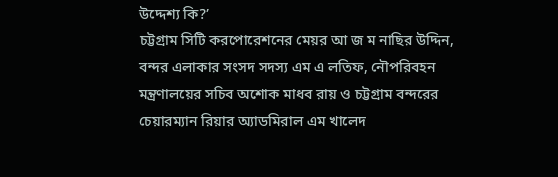উদ্দেশ্য কি?’
চট্টগ্রাম সিটি করপোরেশনের মেয়র আ জ ম নাছির উদ্দিন, বন্দর এলাকার সংসদ সদস্য এম এ লতিফ, নৌপরিবহন মন্ত্রণালয়ের সচিব অশোক মাধব রায় ও চট্টগ্রাম বন্দরের চেয়ারম্যান রিয়ার অ্যাডমিরাল এম খালেদ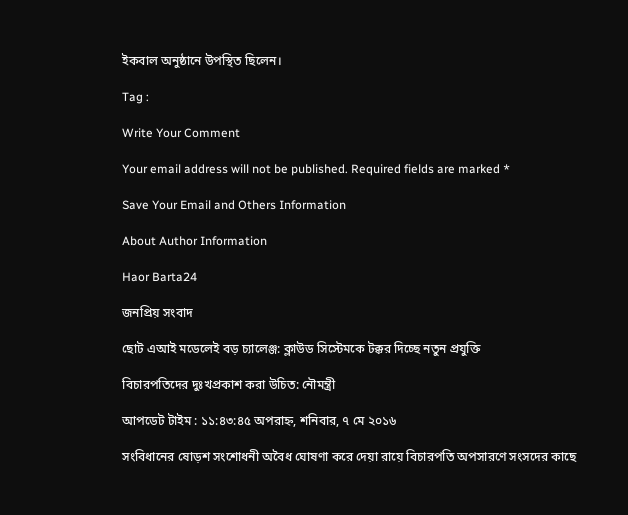ইকবাল অনুষ্ঠানে উপস্থিত ছিলেন।

Tag :

Write Your Comment

Your email address will not be published. Required fields are marked *

Save Your Email and Others Information

About Author Information

Haor Barta24

জনপ্রিয় সংবাদ

ছোট এআই মডেলেই বড় চ্যালেঞ্জ: ক্লাউড সিস্টেমকে টক্কর দিচ্ছে নতুন প্রযুক্তি

বিচারপতিদের দুঃখপ্রকাশ করা উচিত: নৌমন্ত্রী

আপডেট টাইম : ১১:৪৩:৪৫ অপরাহ্ন, শনিবার, ৭ মে ২০১৬

সংবিধানের ষোড়শ সংশোধনী অবৈধ ঘোষণা করে দেয়া রায়ে বিচারপতি অপসারণে সংসদের কাছে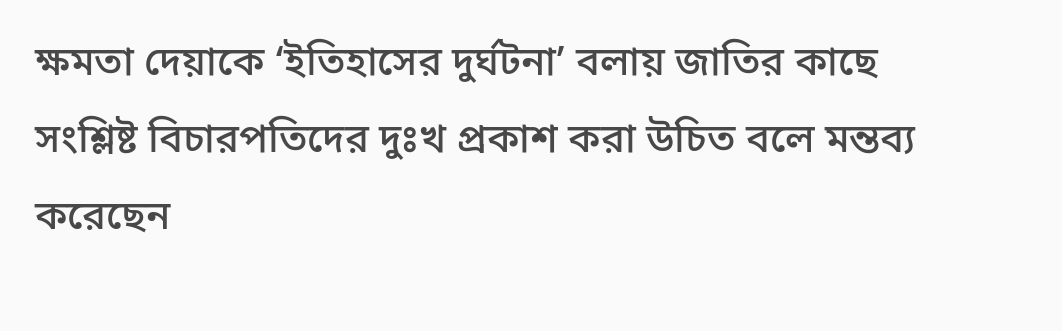ক্ষমতা দেয়াকে ‘ইতিহাসের দুর্ঘটনা’ বলায় জাতির কাছে সংশ্লিষ্ট বিচারপতিদের দুঃখ প্রকাশ করা উচিত বলে মন্তব্য করেছেন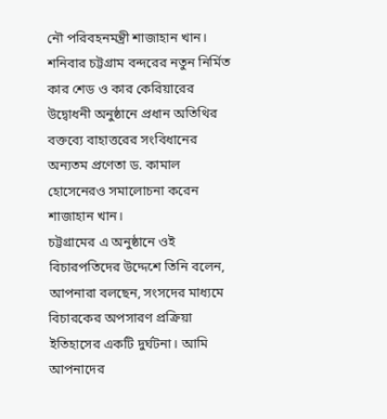নৌ পরিবহনমন্ত্রী শাজাহান খান।
শনিবার চট্টগ্রাম বন্দরের নতুন নির্মিত কার শেড ও কার কেরিয়ারের উদ্বোধনী অনুষ্ঠানে প্রধান অতিথির বক্তব্যে বাহাত্তরের সংবিধানের অন্যতম প্রণেতা ড. কামাল হোসেনেরও সমালোচনা করেন শাজাহান খান।
চট্টগ্রামের এ অনুষ্ঠানে ওই বিচারপতিদের উদ্দেশে তিনি বলেন, আপনারা বলছেন, সংসদের মাধ্যমে বিচারকের অপসারণ প্রক্রিয়া ইতিহাসের একটি দুর্ঘটনা। আমি আপনাদের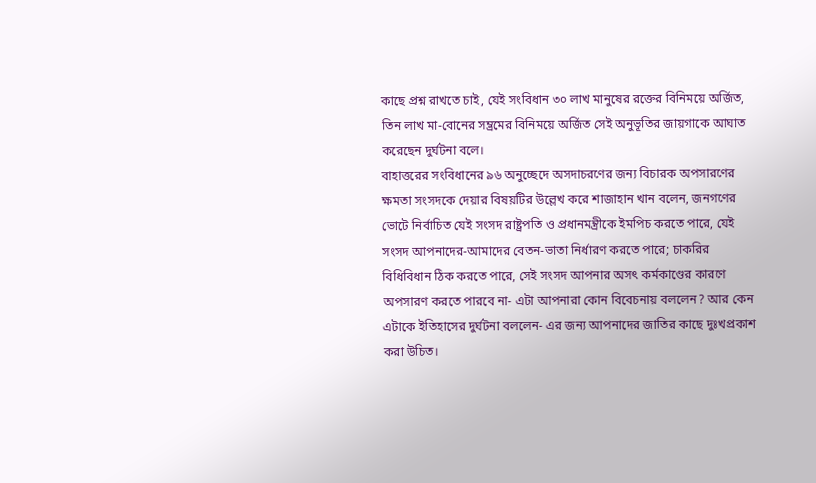কাছে প্রশ্ন রাখতে চাই, যেই সংবিধান ৩০ লাখ মানুষের রক্তের বিনিময়ে অর্জিত, তিন লাখ মা-বোনের সম্ভ্রমের বিনিময়ে অর্জিত সেই অনুভূতির জায়গাকে আঘাত করেছেন দুর্ঘটনা বলে।
বাহাত্তরের সংবিধানের ৯৬ অনুচ্ছেদে অসদাচরণের জন্য বিচারক অপসারণের ক্ষমতা সংসদকে দেয়ার বিষয়টির উল্লেখ করে শাজাহান খান বলেন, জনগণের ভোটে নির্বাচিত যেই সংসদ রাষ্ট্রপতি ও প্রধানমন্ত্রীকে ইমপিচ করতে পারে, যেই সংসদ আপনাদের-আমাদের বেতন-ভাতা নির্ধারণ করতে পারে; চাকরির বিধিবিধান ঠিক করতে পারে, সেই সংসদ আপনার অসৎ কর্মকাণ্ডের কারণে অপসারণ করতে পারবে না- এটা আপনারা কোন বিবেচনায় বললেন? আর কেন এটাকে ইতিহাসের দুর্ঘটনা বললেন- এর জন্য আপনাদের জাতির কাছে দুঃখপ্রকাশ করা উচিত।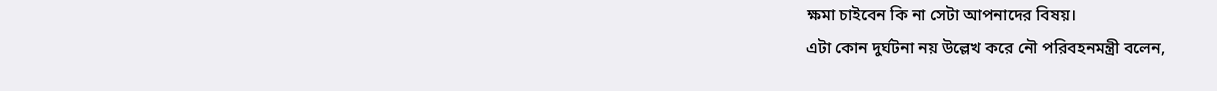ক্ষমা চাইবেন কি না সেটা আপনাদের বিষয়।
এটা কোন দুর্ঘটনা নয় উল্লেখ করে নৌ পরিবহনমন্ত্রী বলেন,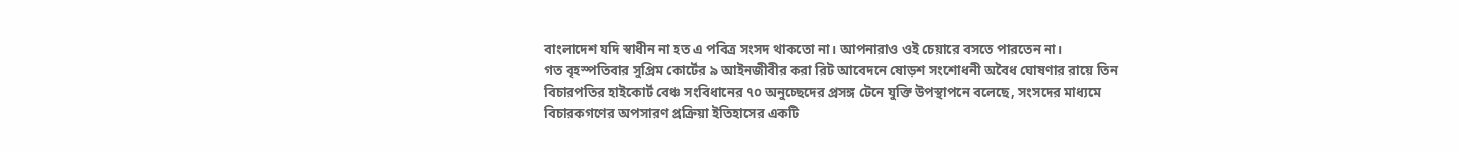বাংলাদেশ যদি স্বাধীন না হত এ পবিত্র সংসদ থাকতো না। আপনারাও ওই চেয়ারে বসতে পারতেন না।
গত বৃহস্পতিবার সুপ্রিম কোর্টের ৯ আইনজীবীর করা রিট আবেদনে ষোড়শ সংশোধনী অবৈধ ঘোষণার রায়ে তিন বিচারপতির হাইকোর্ট বেঞ্চ সংবিধানের ৭০ অনুচ্ছেদের প্রসঙ্গ টেনে যুক্তি উপস্থাপনে বলেছে, সংসদের মাধ্যমে বিচারকগণের অপসারণ প্রক্রিয়া ইতিহাসের একটি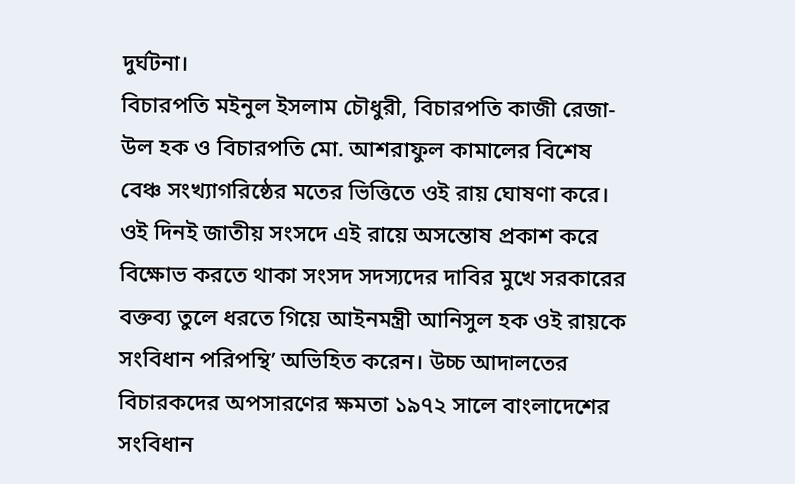দুর্ঘটনা।
বিচারপতি মইনুল ইসলাম চৌধুরী, বিচারপতি কাজী রেজা-উল হক ও বিচারপতি মো. আশরাফুল কামালের বিশেষ বেঞ্চ সংখ্যাগরিষ্ঠের মতের ভিত্তিতে ওই রায় ঘোষণা করে। ওই দিনই জাতীয় সংসদে এই রায়ে অসন্তোষ প্রকাশ করে বিক্ষোভ করতে থাকা সংসদ সদস্যদের দাবির মুখে সরকারের বক্তব্য তুলে ধরতে গিয়ে আইনমন্ত্রী আনিসুল হক ওই রায়কে সংবিধান পরিপন্থি’ অভিহিত করেন। উচ্চ আদালতের বিচারকদের অপসারণের ক্ষমতা ১৯৭২ সালে বাংলাদেশের সংবিধান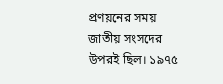প্রণয়নের সময় জাতীয় সংসদের উপরই ছিল। ১৯৭৫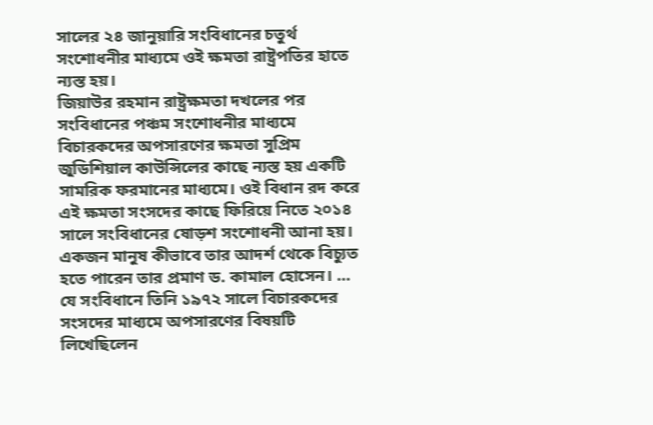সালের ২৪ জানুয়ারি সংবিধানের চতুর্থ সংশোধনীর মাধ্যমে ওই ক্ষমতা রাষ্ট্রপতির হাতে ন্যস্ত হয়।
জিয়াউর রহমান রাষ্ট্রক্ষমতা দখলের পর সংবিধানের পঞ্চম সংশোধনীর মাধ্যমে বিচারকদের অপসারণের ক্ষমতা সুপ্রিম জুডিশিয়াল কাউন্সিলের কাছে ন্যস্ত হয় একটি সামরিক ফরমানের মাধ্যমে। ওই বিধান রদ করে এই ক্ষমতা সংসদের কাছে ফিরিয়ে নিতে ২০১৪ সালে সংবিধানের ষোড়শ সংশোধনী আনা হয়।
একজন মানুষ কীভাবে তার আদর্শ থেকে বিচ্যুত হতে পারেন তার প্রমাণ ড. কামাল হোসেন। … যে সংবিধানে তিনি ১৯৭২ সালে বিচারকদের সংসদের মাধ্যমে অপসারণের বিষয়টি লিখেছিলেন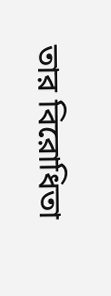তার বিরোধিতা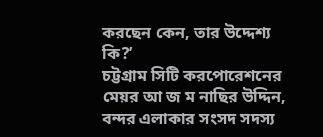করছেন কেন, তার উদ্দেশ্য কি?’
চট্টগ্রাম সিটি করপোরেশনের মেয়র আ জ ম নাছির উদ্দিন, বন্দর এলাকার সংসদ সদস্য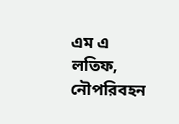এম এ লতিফ, নৌপরিবহন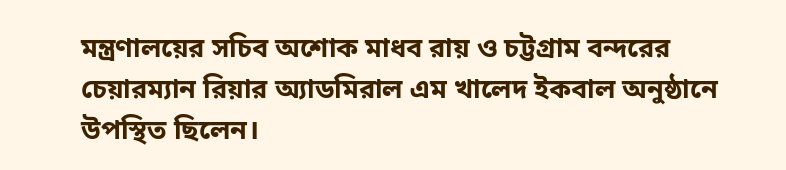মন্ত্রণালয়ের সচিব অশোক মাধব রায় ও চট্টগ্রাম বন্দরের চেয়ারম্যান রিয়ার অ্যাডমিরাল এম খালেদ ইকবাল অনুষ্ঠানে উপস্থিত ছিলেন।